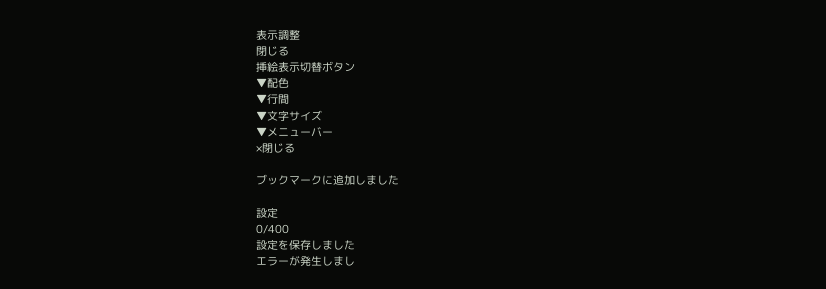表示調整
閉じる
挿絵表示切替ボタン
▼配色
▼行間
▼文字サイズ
▼メニューバー
×閉じる

ブックマークに追加しました

設定
0/400
設定を保存しました
エラーが発生しまし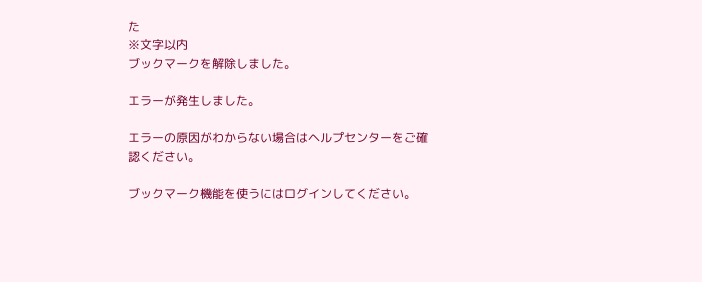た
※文字以内
ブックマークを解除しました。

エラーが発生しました。

エラーの原因がわからない場合はヘルプセンターをご確認ください。

ブックマーク機能を使うにはログインしてください。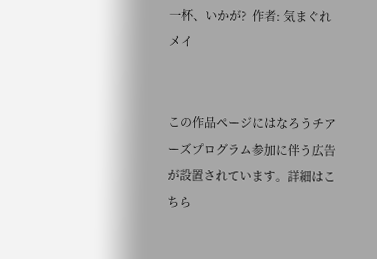一杯、いかが?  作者: 気まぐれメイ


この作品ページにはなろうチアーズプログラム参加に伴う広告が設置されています。詳細はこちら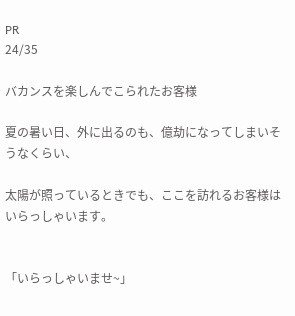PR
24/35

バカンスを楽しんでこられたお客様

夏の暑い日、外に出るのも、億劫になってしまいそうなくらい、

太陽が照っているときでも、ここを訪れるお客様はいらっしゃいます。


「いらっしゃいませ~」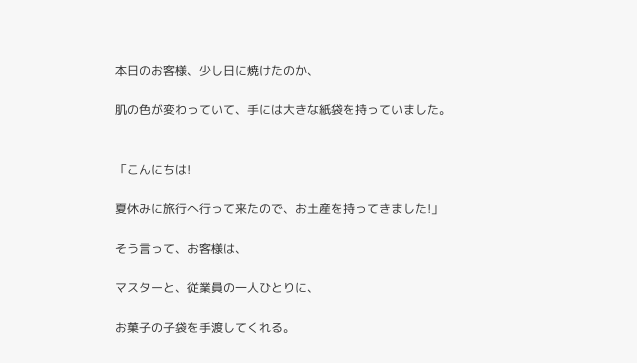本日のお客様、少し日に焼けたのか、

肌の色が変わっていて、手には大きな紙袋を持っていました。


「こんにちは!

夏休みに旅行へ行って来たので、お土産を持ってきました!」

そう言って、お客様は、

マスターと、従業員の一人ひとりに、

お菓子の子袋を手渡してくれる。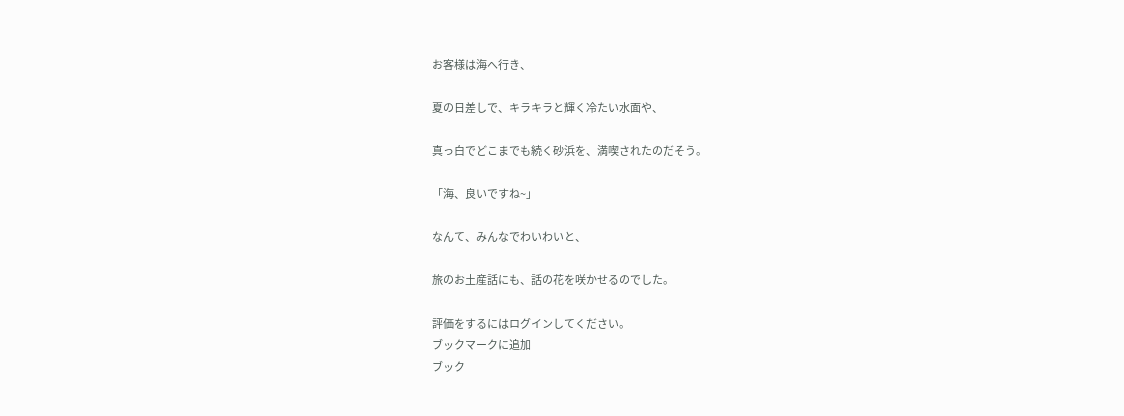お客様は海へ行き、

夏の日差しで、キラキラと輝く冷たい水面や、

真っ白でどこまでも続く砂浜を、満喫されたのだそう。

「海、良いですね~」

なんて、みんなでわいわいと、

旅のお土産話にも、話の花を咲かせるのでした。

評価をするにはログインしてください。
ブックマークに追加
ブック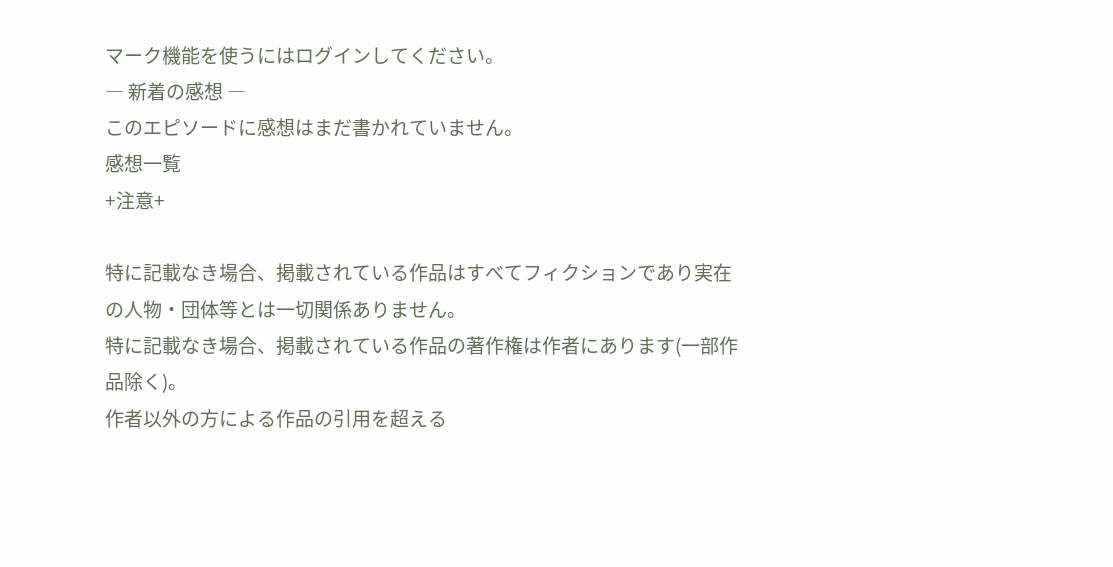マーク機能を使うにはログインしてください。
― 新着の感想 ―
このエピソードに感想はまだ書かれていません。
感想一覧
+注意+

特に記載なき場合、掲載されている作品はすべてフィクションであり実在の人物・団体等とは一切関係ありません。
特に記載なき場合、掲載されている作品の著作権は作者にあります(一部作品除く)。
作者以外の方による作品の引用を超える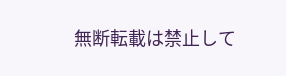無断転載は禁止して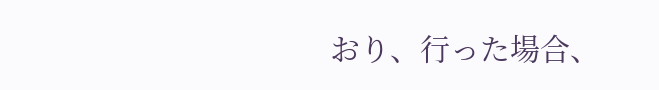おり、行った場合、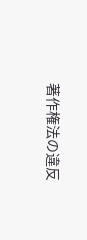著作権法の違反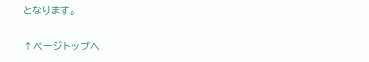となります。

↑ページトップへ